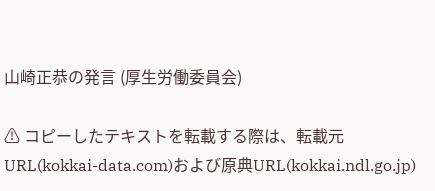山崎正恭の発言 (厚生労働委員会)

⚠ コピーしたテキストを転載する際は、転載元URL(kokkai-data.com)および原典URL(kokkai.ndl.go.jp)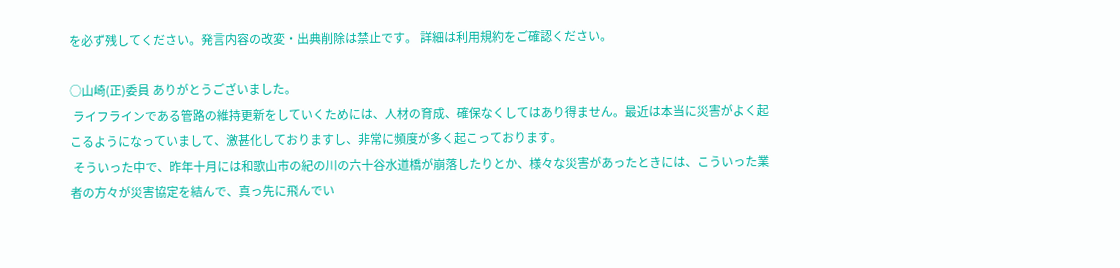を必ず残してください。発言内容の改変・出典削除は禁止です。 詳細は利用規約をご確認ください。

○山崎(正)委員 ありがとうございました。
 ライフラインである管路の維持更新をしていくためには、人材の育成、確保なくしてはあり得ません。最近は本当に災害がよく起こるようになっていまして、激甚化しておりますし、非常に頻度が多く起こっております。
 そういった中で、昨年十月には和歌山市の紀の川の六十谷水道橋が崩落したりとか、様々な災害があったときには、こういった業者の方々が災害協定を結んで、真っ先に飛んでい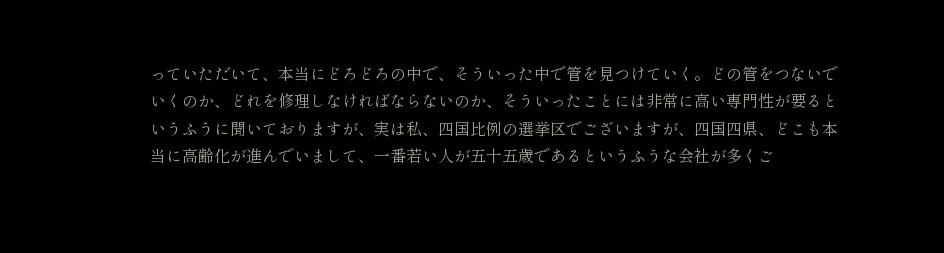っていただいて、本当にどろどろの中で、そういった中で管を見つけていく。どの管をつないでいくのか、どれを修理しなければならないのか、そういったことには非常に高い専門性が要るというふうに聞いておりますが、実は私、四国比例の選挙区でございますが、四国四県、どこも本当に高齢化が進んでいまして、一番若い人が五十五歳であるというふうな会社が多くご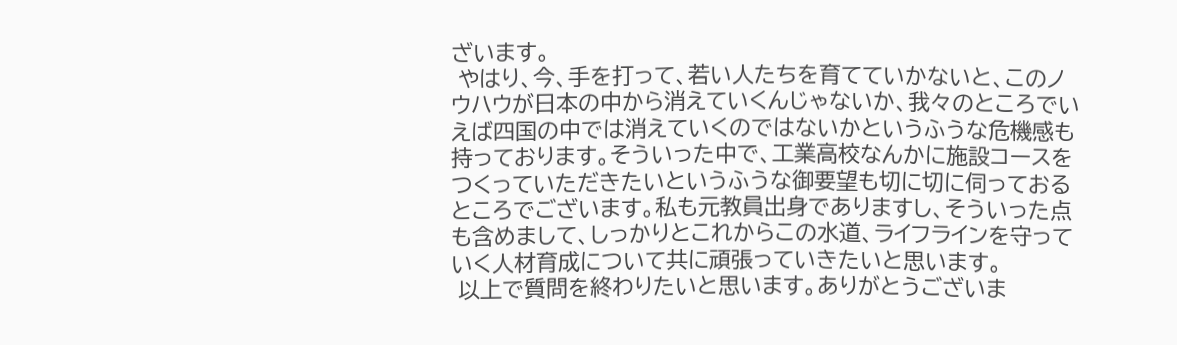ざいます。
 やはり、今、手を打って、若い人たちを育てていかないと、このノウハウが日本の中から消えていくんじゃないか、我々のところでいえば四国の中では消えていくのではないかというふうな危機感も持っております。そういった中で、工業高校なんかに施設コースをつくっていただきたいというふうな御要望も切に切に伺っておるところでございます。私も元教員出身でありますし、そういった点も含めまして、しっかりとこれからこの水道、ライフラインを守っていく人材育成について共に頑張っていきたいと思います。
 以上で質問を終わりたいと思います。ありがとうございま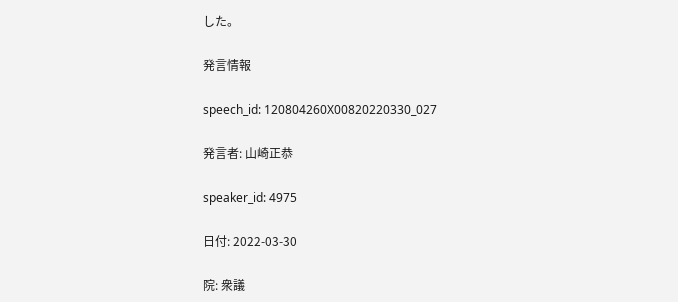した。

発言情報

speech_id: 120804260X00820220330_027

発言者: 山崎正恭

speaker_id: 4975

日付: 2022-03-30

院: 衆議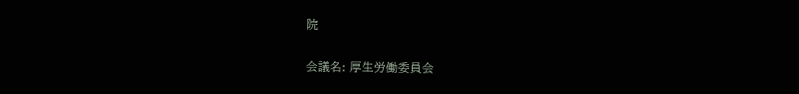院

会議名: 厚生労働委員会